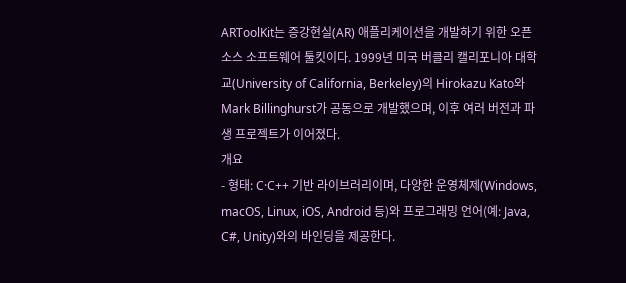ARToolKit는 증강현실(AR) 애플리케이션을 개발하기 위한 오픈소스 소프트웨어 툴킷이다. 1999년 미국 버클리 캘리포니아 대학교(University of California, Berkeley)의 Hirokazu Kato와 Mark Billinghurst가 공동으로 개발했으며, 이후 여러 버전과 파생 프로젝트가 이어졌다.
개요
- 형태: C·C++ 기반 라이브러리이며, 다양한 운영체제(Windows, macOS, Linux, iOS, Android 등)와 프로그래밍 언어(예: Java, C#, Unity)와의 바인딩을 제공한다.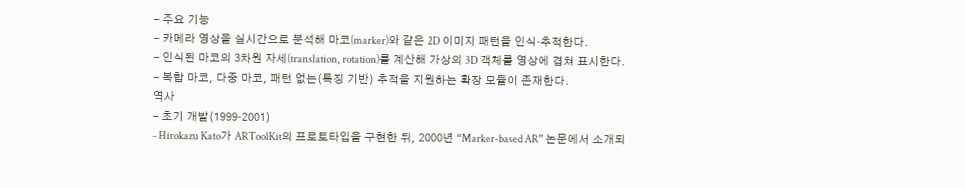- 주요 기능
- 카메라 영상을 실시간으로 분석해 마코(marker)와 같은 2D 이미지 패턴을 인식·추적한다.
- 인식된 마코의 3차원 자세(translation, rotation)를 계산해 가상의 3D 객체를 영상에 겹쳐 표시한다.
- 복합 마코, 다중 마코, 패턴 없는(특징 기반) 추적을 지원하는 확장 모듈이 존재한다.
역사
- 초기 개발(1999‑2001)
- Hirokazu Kato가 ARToolKit의 프로토타입을 구현한 뒤, 2000년 “Marker-based AR” 논문에서 소개되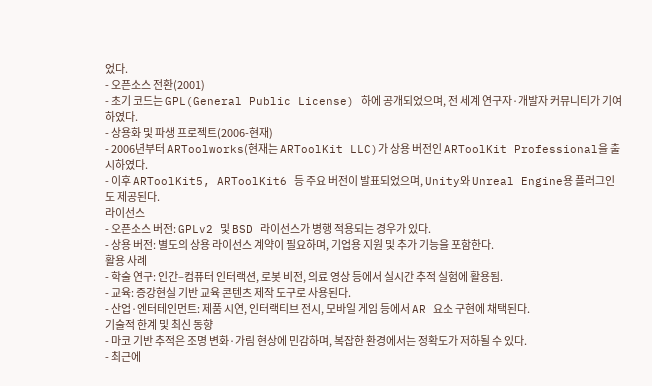었다.
- 오픈소스 전환(2001)
- 초기 코드는 GPL(General Public License) 하에 공개되었으며, 전 세계 연구자·개발자 커뮤니티가 기여하였다.
- 상용화 및 파생 프로젝트(2006‑현재)
- 2006년부터 ARToolworks(현재는 ARToolKit LLC)가 상용 버전인 ARToolKit Professional을 출시하였다.
- 이후 ARToolKit5, ARToolKit6 등 주요 버전이 발표되었으며, Unity와 Unreal Engine용 플러그인도 제공된다.
라이선스
- 오픈소스 버전: GPLv2 및 BSD 라이선스가 병행 적용되는 경우가 있다.
- 상용 버전: 별도의 상용 라이선스 계약이 필요하며, 기업용 지원 및 추가 기능을 포함한다.
활용 사례
- 학술 연구: 인간–컴퓨터 인터랙션, 로봇 비전, 의료 영상 등에서 실시간 추적 실험에 활용됨.
- 교육: 증강현실 기반 교육 콘텐츠 제작 도구로 사용된다.
- 산업·엔터테인먼트: 제품 시연, 인터랙티브 전시, 모바일 게임 등에서 AR 요소 구현에 채택된다.
기술적 한계 및 최신 동향
- 마코 기반 추적은 조명 변화·가림 현상에 민감하며, 복잡한 환경에서는 정확도가 저하될 수 있다.
- 최근에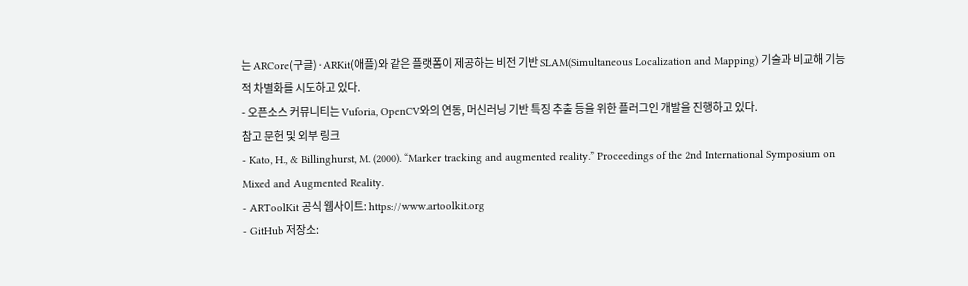는 ARCore(구글)·ARKit(애플)와 같은 플랫폼이 제공하는 비전 기반 SLAM(Simultaneous Localization and Mapping) 기술과 비교해 기능적 차별화를 시도하고 있다.
- 오픈소스 커뮤니티는 Vuforia, OpenCV와의 연동, 머신러닝 기반 특징 추출 등을 위한 플러그인 개발을 진행하고 있다.
참고 문헌 및 외부 링크
- Kato, H., & Billinghurst, M. (2000). “Marker tracking and augmented reality.” Proceedings of the 2nd International Symposium on Mixed and Augmented Reality.
- ARToolKit 공식 웹사이트: https://www.artoolkit.org
- GitHub 저장소: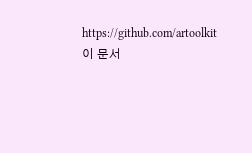https://github.com/artoolkit
이 문서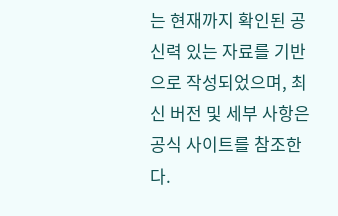는 현재까지 확인된 공신력 있는 자료를 기반으로 작성되었으며, 최신 버전 및 세부 사항은 공식 사이트를 참조한다.